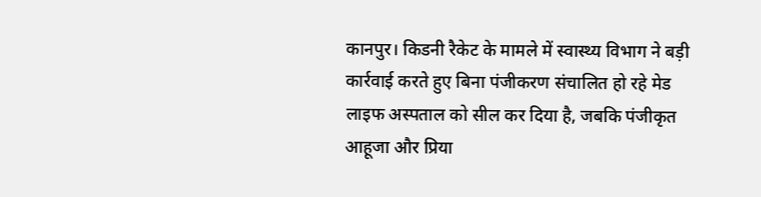कानपुर। किडनी रैकेट के मामले में स्वास्थ्य विभाग ने बड़ी कार्रवाई करते हुए बिना पंजीकरण संचालित हो रहे मेड लाइफ अस्पताल को सील कर दिया है, जबकि पंजीकृत आहूजा और प्रिया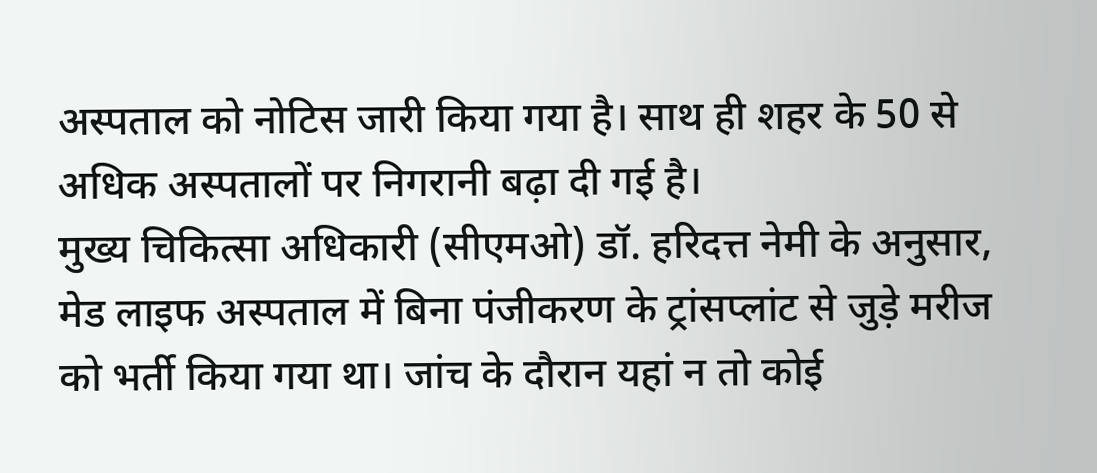अस्पताल को नोटिस जारी किया गया है। साथ ही शहर के 50 से अधिक अस्पतालों पर निगरानी बढ़ा दी गई है।
मुख्य चिकित्सा अधिकारी (सीएमओ) डॉ. हरिदत्त नेमी के अनुसार, मेड लाइफ अस्पताल में बिना पंजीकरण के ट्रांसप्लांट से जुड़े मरीज को भर्ती किया गया था। जांच के दौरान यहां न तो कोई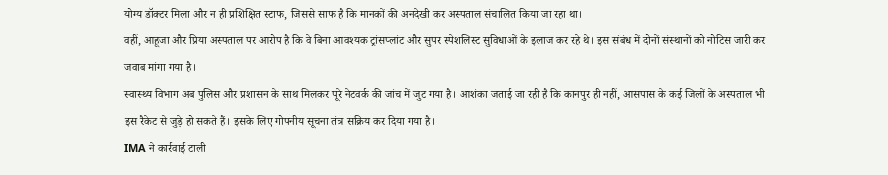योग्य डॉक्टर मिला और न ही प्रशिक्षित स्टाफ, जिससे साफ है कि मानकों की अनदेखी कर अस्पताल संचालित किया जा रहा था।
वहीं, आहूजा और प्रिया अस्पताल पर आरोप है कि वे बिना आवश्यक ट्रांसप्लांट और सुपर स्पेशलिस्ट सुविधाओं के इलाज कर रहे थे। इस संबंध में दोनों संस्थानों को नोटिस जारी कर जवाब मांगा गया है।
स्वास्थ्य विभाग अब पुलिस और प्रशासन के साथ मिलकर पूरे नेटवर्क की जांच में जुट गया है। आशंका जताई जा रही है कि कानपुर ही नहीं, आसपास के कई जिलों के अस्पताल भी इस रैकेट से जुड़े हो सकते हैं। इसके लिए गोपनीय सूचना तंत्र सक्रिय कर दिया गया है।
IMA ने कार्रवाई टाली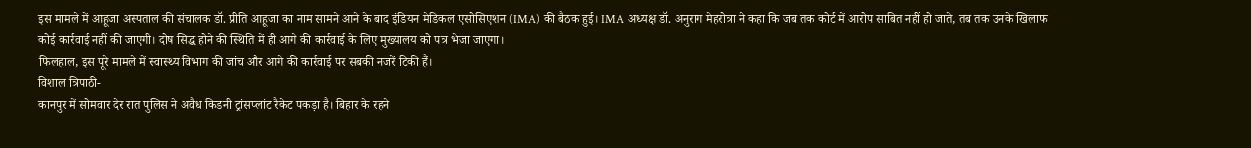इस मामले में आहूजा अस्पताल की संचालक डॉ. प्रीति आहूजा का नाम सामने आने के बाद इंडियन मेडिकल एसोसिएशन (IMA) की बैठक हुई। IMA अध्यक्ष डॉ. अनुराग मेहरोत्रा ने कहा कि जब तक कोर्ट में आरोप साबित नहीं हो जाते, तब तक उनके खिलाफ कोई कार्रवाई नहीं की जाएगी। दोष सिद्ध होने की स्थिति में ही आगे की कार्रवाई के लिए मुख्यालय को पत्र भेजा जाएगा।
फिलहाल, इस पूरे मामले में स्वास्थ्य विभाग की जांच और आगे की कार्रवाई पर सबकी नजरें टिकी हैं।
विशाल त्रिपाठी-
कानपुर में सोमवार देर रात पुलिस ने अवैध किडनी ट्रांसप्लांट रैकेट पकड़ा है। बिहार के रहने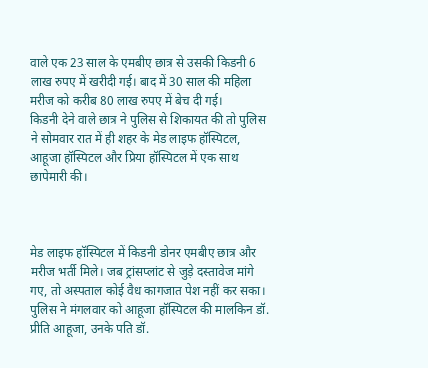वाले एक 23 साल के एमबीए छात्र से उसकी किडनी 6 लाख रुपए में खरीदी गई। बाद में 30 साल की महिला मरीज को करीब 80 लाख रुपए में बेच दी गई।
किडनी देने वाले छात्र ने पुलिस से शिकायत की तो पुलिस ने सोमवार रात में ही शहर के मेड लाइफ हॉस्पिटल, आहूजा हॉस्पिटल और प्रिया हॉस्पिटल में एक साथ छापेमारी की।



मेड लाइफ हॉस्पिटल में किडनी डोनर एमबीए छात्र और मरीज भर्ती मिले। जब ट्रांसप्लांट से जुड़े दस्तावेज मांगे गए, तो अस्पताल कोई वैध कागजात पेश नहीं कर सका।
पुलिस ने मंगलवार को आहूजा हॉस्पिटल की मालकिन डॉ. प्रीति आहूजा, उनके पति डॉ.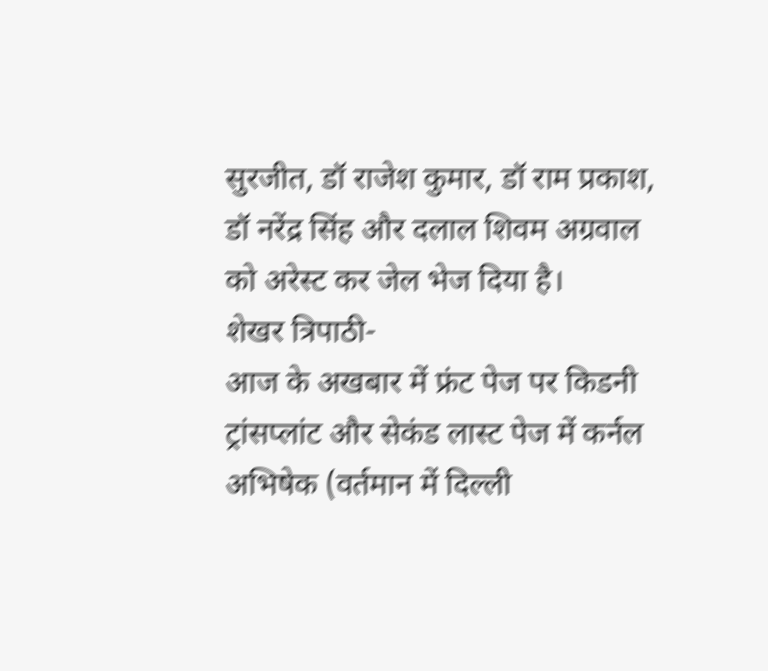सुरजीत, डॉ राजेश कुमार, डॉ राम प्रकाश, डॉ नरेंद्र सिंह और दलाल शिवम अग्रवाल को अरेस्ट कर जेल भेज दिया है।
शेखर त्रिपाठी-
आज के अखबार में फ्रंट पेज पर किडनी ट्रांसप्लांट और सेकंड लास्ट पेज में कर्नल अभिषेक (वर्तमान में दिल्ली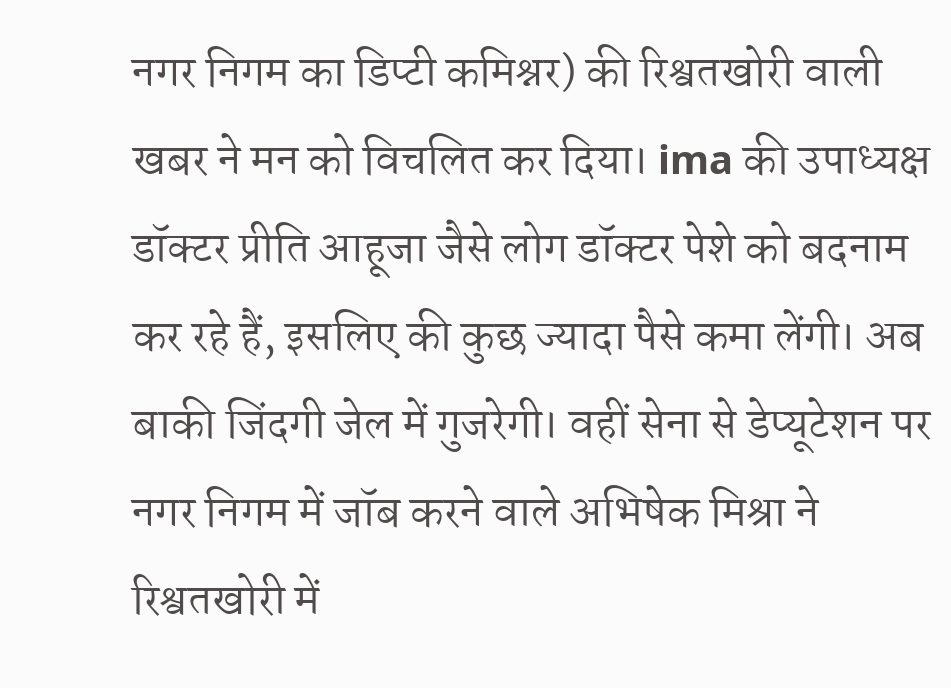नगर निगम का डिप्टी कमिश्नर) की रिश्वतखोरी वाली खबर ने मन को विचलित कर दिया। ima की उपाध्यक्ष डॉक्टर प्रीति आहूजा जैसे लोग डॉक्टर पेशे को बदनाम कर रहे हैं, इसलिए की कुछ ज्यादा पैसे कमा लेंगी। अब बाकी जिंदगी जेल में गुजरेगी। वहीं सेना से डेप्यूटेशन पर नगर निगम में जॉब करने वाले अभिषेक मिश्रा ने रिश्वतखोरी में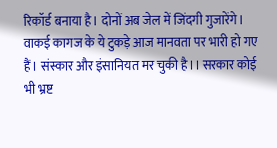रिकॉर्ड बनाया है। दोनों अब जेल में जिंदगी गुजारेंगे।
वाकई कागज के ये टुकड़े आज मानवता पर भारी हो गए हैं। संस्कार और इंसानियत मर चुकी है।। सरकार कोई भी भ्रष्ट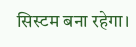सिस्टम बना रहेगा।